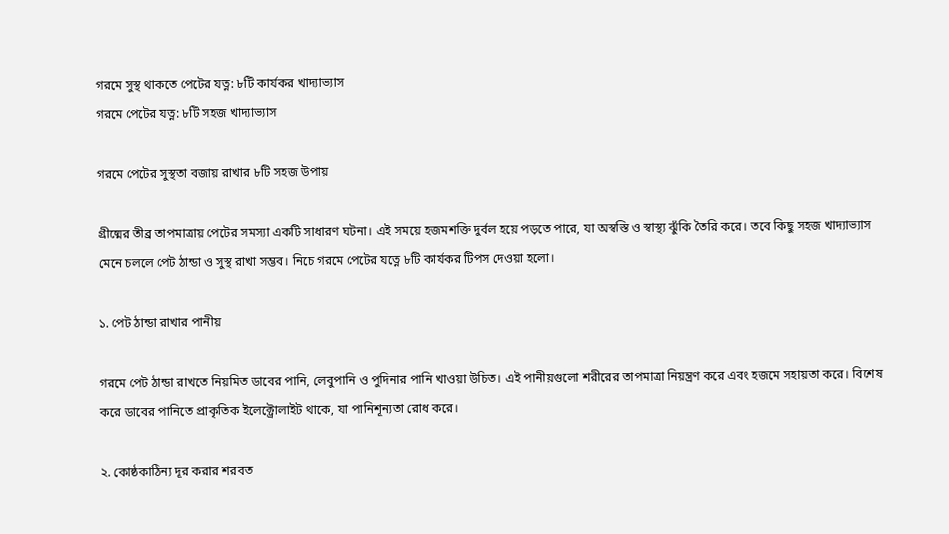গরমে সুস্থ থাকতে পেটের যত্ন: ৮টি কার্যকর খাদ্যাভ্যাস
গরমে পেটের যত্ন: ৮টি সহজ খাদ্যাভ্যাস

গরমে পেটের সুস্থতা বজায় রাখার ৮টি সহজ উপায়

গ্রীষ্মের তীব্র তাপমাত্রায় পেটের সমস্যা একটি সাধারণ ঘটনা। এই সময়ে হজমশক্তি দুর্বল হয়ে পড়তে পারে, যা অস্বস্তি ও স্বাস্থ্য ঝুঁকি তৈরি করে। তবে কিছু সহজ খাদ্যাভ্যাস মেনে চললে পেট ঠান্ডা ও সুস্থ রাখা সম্ভব। নিচে গরমে পেটের যত্নে ৮টি কার্যকর টিপস দেওয়া হলো।

১. পেট ঠান্ডা রাখার পানীয়

গরমে পেট ঠান্ডা রাখতে নিয়মিত ডাবের পানি, লেবুপানি ও পুদিনার পানি খাওয়া উচিত। এই পানীয়গুলো শরীরের তাপমাত্রা নিয়ন্ত্রণ করে এবং হজমে সহায়তা করে। বিশেষ করে ডাবের পানিতে প্রাকৃতিক ইলেক্ট্রোলাইট থাকে, যা পানিশূন্যতা রোধ করে।

২. কোষ্ঠকাঠিন্য দূর করার শরবত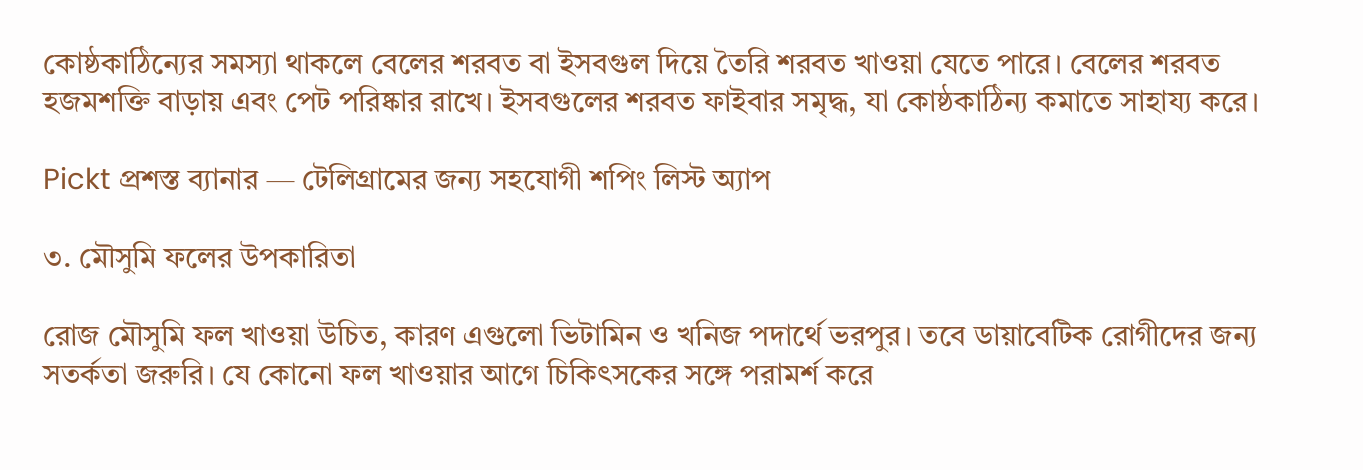কোষ্ঠকাঠিন্যের সমস্যা থাকলে বেলের শরবত বা ইসবগুল দিয়ে তৈরি শরবত খাওয়া যেতে পারে। বেলের শরবত হজমশক্তি বাড়ায় এবং পেট পরিষ্কার রাখে। ইসবগুলের শরবত ফাইবার সমৃদ্ধ, যা কোষ্ঠকাঠিন্য কমাতে সাহায্য করে।

Pickt প্রশস্ত ব্যানার — টেলিগ্রামের জন্য সহযোগী শপিং লিস্ট অ্যাপ

৩. মৌসুমি ফলের উপকারিতা

রোজ মৌসুমি ফল খাওয়া উচিত, কারণ এগুলো ভিটামিন ও খনিজ পদার্থে ভরপুর। তবে ডায়াবেটিক রোগীদের জন্য সতর্কতা জরুরি। যে কোনো ফল খাওয়ার আগে চিকিৎসকের সঙ্গে পরামর্শ করে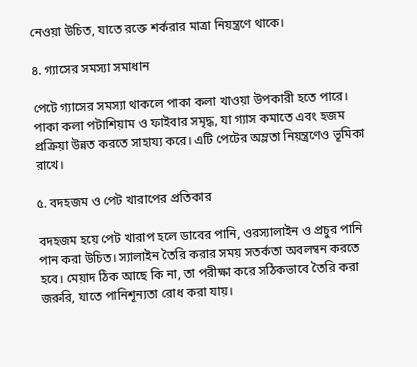নেওয়া উচিত, যাতে রক্তে শর্করার মাত্রা নিয়ন্ত্রণে থাকে।

৪. গ্যাসের সমস্যা সমাধান

পেটে গ্যাসের সমস্যা থাকলে পাকা কলা খাওয়া উপকারী হতে পারে। পাকা কলা পটাশিয়াম ও ফাইবার সমৃদ্ধ, যা গ্যাস কমাতে এবং হজম প্রক্রিয়া উন্নত করতে সাহায্য করে। এটি পেটের অম্লতা নিয়ন্ত্রণেও ভূমিকা রাখে।

৫. বদহজম ও পেট খারাপের প্রতিকার

বদহজম হয়ে পেট খারাপ হলে ডাবের পানি, ওরস্যালাইন ও প্রচুর পানি পান করা উচিত। স্যালাইন তৈরি করার সময় সতর্কতা অবলম্বন করতে হবে। মেয়াদ ঠিক আছে কি না, তা পরীক্ষা করে সঠিকভাবে তৈরি করা জরুরি, যাতে পানিশূন্যতা রোধ করা যায়।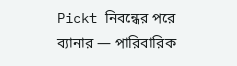Pickt নিবন্ধের পরে ব্যানার — পারিবারিক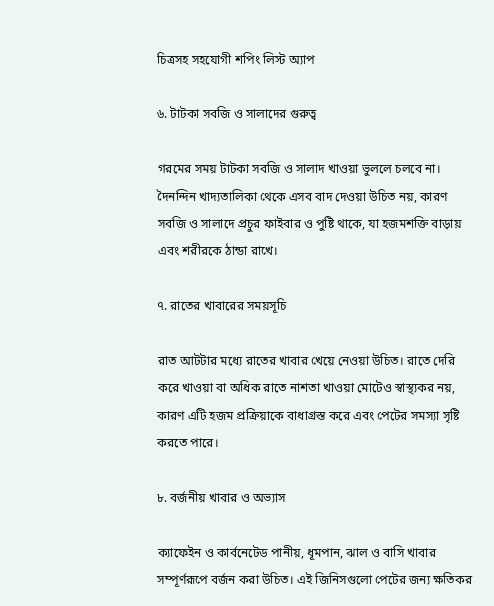চিত্রসহ সহযোগী শপিং লিস্ট অ্যাপ

৬. টাটকা সবজি ও সালাদের গুরুত্ব

গরমের সময় টাটকা সবজি ও সালাদ খাওয়া ভুললে চলবে না। দৈনন্দিন খাদ্যতালিকা থেকে এসব বাদ দেওয়া উচিত নয়, কারণ সবজি ও সালাদে প্রচুর ফাইবার ও পুষ্টি থাকে, যা হজমশক্তি বাড়ায় এবং শরীরকে ঠান্ডা রাখে।

৭. রাতের খাবারের সময়সূচি

রাত আটটার মধ্যে রাতের খাবার খেয়ে নেওয়া উচিত। রাতে দেরি করে খাওয়া বা অধিক রাতে নাশতা খাওয়া মোটেও স্বাস্থ্যকর নয়, কারণ এটি হজম প্রক্রিয়াকে বাধাগ্রস্ত করে এবং পেটের সমস্যা সৃষ্টি করতে পারে।

৮. বর্জনীয় খাবার ও অভ্যাস

ক্যাফেইন ও কার্বনেটেড পানীয়, ধূমপান, ঝাল ও বাসি খাবার সম্পূর্ণরূপে বর্জন করা উচিত। এই জিনিসগুলো পেটের জন্য ক্ষতিকর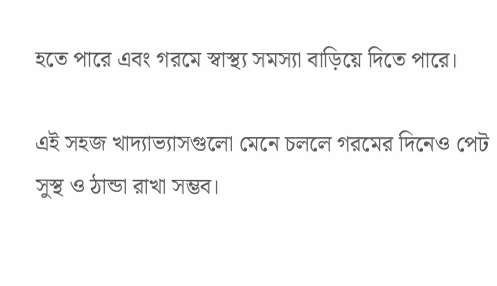হতে পারে এবং গরমে স্বাস্থ্য সমস্যা বাড়িয়ে দিতে পারে।

এই সহজ খাদ্যাভ্যাসগুলো মেনে চললে গরমের দিনেও পেট সুস্থ ও ঠান্ডা রাখা সম্ভব।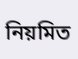নিয়মিত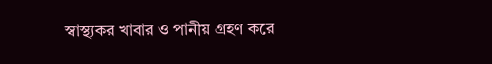স্বাস্থ্যকর খাবার ও পানীয় গ্রহণ করে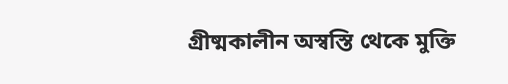গ্রীষ্মকালীন অস্বস্তি থেকে মুক্তি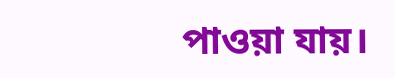পাওয়া যায়।